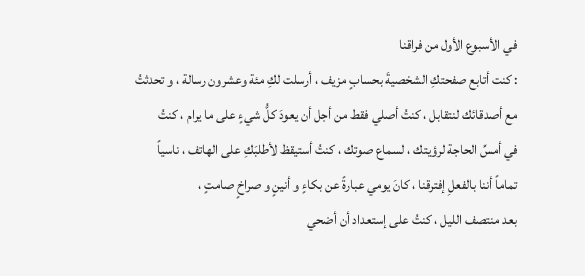في الأسبوع الأول من فراقنا
: كنت أتابع صفحتكِ الشخصيةَ بحسابٍ مزيف ، أرسلت لكِ مئة وعشرون رسالة ، و تحدثتُ
مع أصدقائك لنتقابل ، كنتُ أصلي فقط من أجل أن يعودَ كلُّ شيءٍ على ما يرام ، كنتُ
في أمسِّ الحاجة لرؤيتك ، لسماع صوتك ، كنتُ أستيقظ لأطلبَكِ على الهاتف ، ناسياً
تماماً أننا بالفعلِ إفترقنا ، كانَ يومي عبارةً عن بكاءٍ و أنينٍ و صراخٍ صامتٍ ،
بعد منتصف الليل ، كنتُ على إستعداد أن أضحي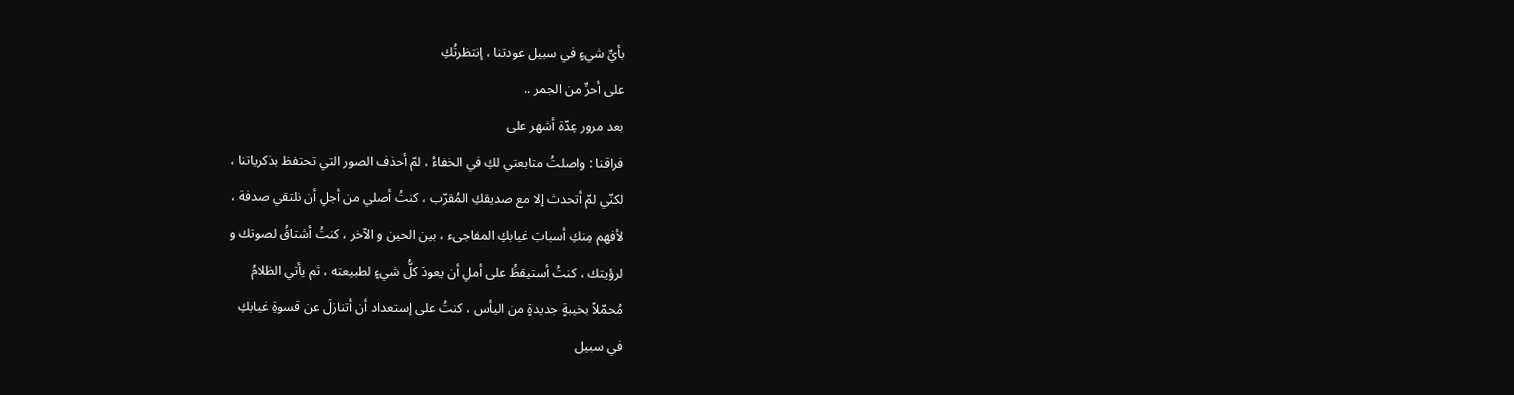بأيِّ شيءٍ في سبيل عودتنا ، إنتظرتُكِ
على أحرِّ من الجمر ..
بعد مرور عِدّة أشهر على
فراقنا : واصلتُ متابعتي لكِ في الخفاءْ ، لمّ أحذف الصور التي تحتفظ بذكرياتنا ،
لكنّي لمّ أتحدث إلا مع صديقكِ المُقرّب ، كنتُ أصلي من أجلِ أن نلتقي صدفة ،
لأفهم مِنكِ أسبابَ غيابكِ المفاجىء ، بين الحين و الآخر ، كنتُ أشتاقُ لصوتك و
لرؤيتك ، كنتُ أستيقظُ على أملِ أن يعودَ كلُّ شيءٍ لطبيعته ، ثم يأتي الظلامُ
مُحمّلاً بخيبةٍ جديدةٍ من اليأس ، كنتُ على إستعداد أن أتنازلَ عن قسوةِ غيابكِ
في سبيل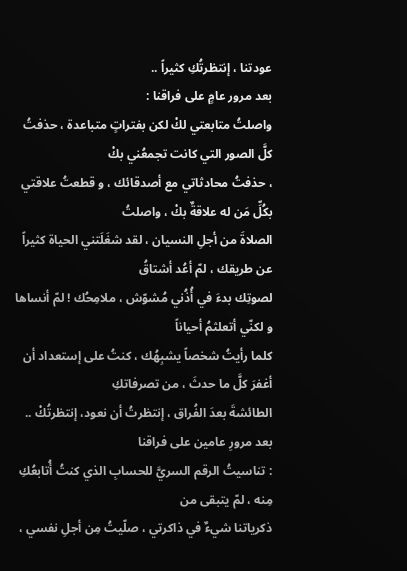عودتنا ، إنتظرتُكِ كثيراً ..
بعد مرور عامٍ على فراقنا :
واصلتُ متابعتي لكْ لكن بفتراتٍ متباعدة ، حذفتُ كلَّ الصور التي كانت تجمعُني بكْ
، حذفتُ محادثاتي مع أصدقائك ، و قطعتُ علاقتي بكُلِّ مَن له علاقةٌ بكْ ، واصلتُ
الصلاةَ من أجلِ النسيان ، لقد شغَلَتني الحياة كثيراً عن طريقك ، لمّ أعُد أشتاقُ
لصوتِك بدءَ في أُذُني مُشوّش ، ملامِحُك ! لمّ أنساها و لكنّي أتعلثمُ أحياناً
كلما رأيتُ شخصاً يشبِهُك ، كنتُ على إستعداد أن أغفرَ كلَّ ما حدثَ ، من تصرفاتكِ
الطائشةَ بعدَ الفُراق ، إنتظرتُ أن نعود، إنتظرتُكْ ..
بعد مرورِ عامين على فراقنا
: تناسيتُ الرقم السريَّ للحسابِ الذي كنتُ أُتابعُكِ مِنه ، لمّ يتبقى من
ذكرياتنا شيءٌ في ذاكرتي ، صلّيتُ مِن أجلِ نفسي ،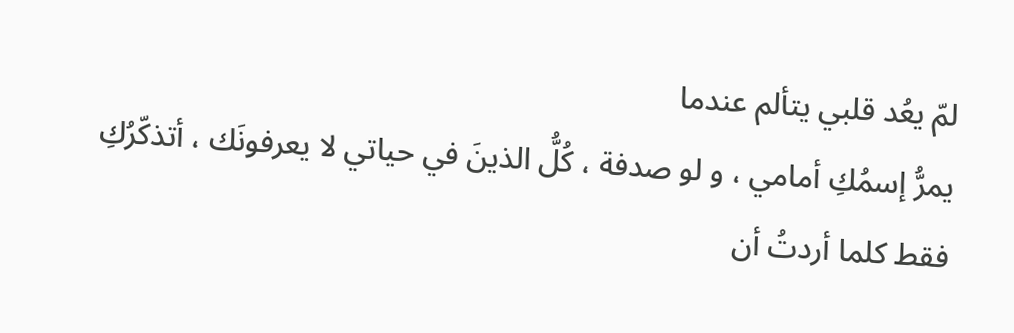لمّ يعُد قلبي يتألم عندما
يمرُّ إسمُكِ أمامي ، و لو صدفة ، كُلُّ الذينَ في حياتي لا يعرفونَك ، أتذكّرُكِ
فقط كلما أردتُ أن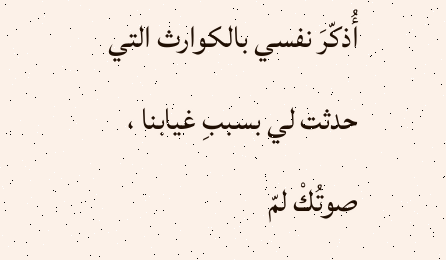أُذكّرَ نفسي بالكوارث التي حدثت لي بسببِ غيابنا ، صوتُكْ لمّ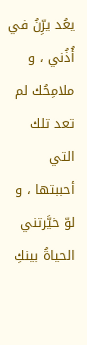يعُد يرِّنُ في أُذُني ، و ملامِحُك لم تعد تلك التي أحببتها ، و لوّ خيَّرتني
الحياةُ بينكِ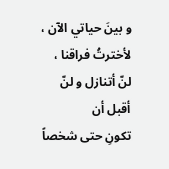و بينَ حياتي الآن ، لأخترتُ فراقنا ، لنّ أتنازل و لنّ أقبل أن
تكونِ حتى شخصاً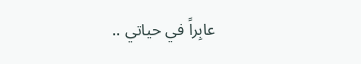عابِراً في حياتي ..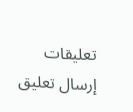تعليقات
إرسال تعليق